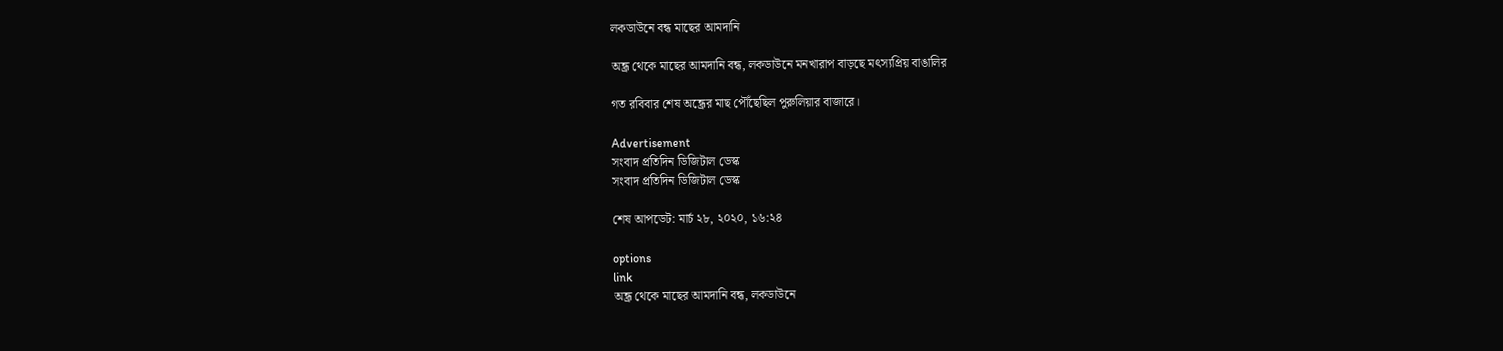লকডাউনে বন্ধ মাছের আমদানি

অন্ধ্র থেকে মাছের আমদানি বন্ধ, লকডাউনে মনখারাপ বাড়ছে মৎস্যপ্রিয় বাঙালির

গত রবিবার শেষ অন্ধ্রের মাছ পৌঁছেছিল পুরুলিয়ার বাজারে।

Advertisement
সংবাদ প্রতিদিন ডিজিটাল ডেস্ক
সংবাদ প্রতিদিন ডিজিটাল ডেস্ক

শেষ আপডেট: মার্চ ২৮, ২০২০, ১৬:২৪

options
link
অন্ধ্র থেকে মাছের আমদানি বন্ধ, লকডাউনে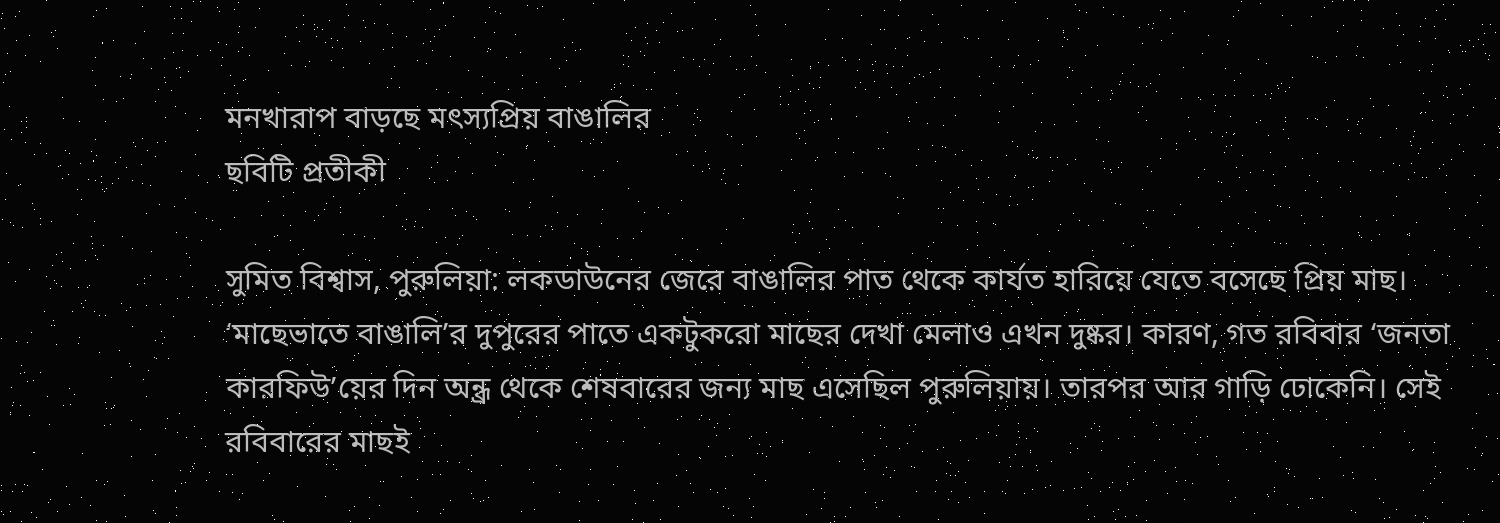মনখারাপ বাড়ছে মৎস্যপ্রিয় বাঙালির
ছবিটি প্রতীকী

সুমিত বিশ্বাস, পুরুলিয়া: লকডাউনের জেরে বাঙালির পাত থেকে কার্যত হারিয়ে যেতে বসেছে প্রিয় মাছ। ‘মাছেভাতে বাঙালি’র দুপুরের পাতে একটুকরো মাছের দেখা মেলাও এখন দুষ্কর। কারণ, গত রবিবার ‘জনতা কারফিউ’য়ের দিন অন্ধ্র থেকে শেষবারের জন্য মাছ এসেছিল পুরুলিয়ায়। তারপর আর গাড়ি ঢোকেনি। সেই রবিবারের মাছই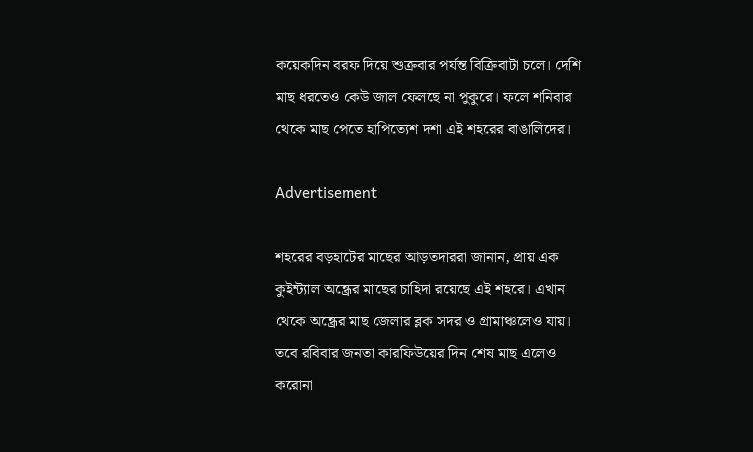কয়েকদিন বরফ দিয়ে শুক্রবার পর্যন্ত বিক্রিবাটা চলে। দেশি মাছ ধরতেও কেউ জাল ফেলছে না পুকুরে। ফলে শনিবার থেকে মাছ পেতে হাপিত্যেশ দশা এই শহরের বাঙালিদের।

Advertisement

শহরের বড়হাটের মাছের আড়তদাররা জানান, প্রায় এক কুইন্ট্যাল অন্ধ্রের মাছের চাহিদা রয়েছে এই শহরে। এখান থেকে অন্ধ্রের মাছ জেলার ব্লক সদর ও গ্রামাঞ্চলেও যায়। তবে রবিবার জনতা কারফিউয়ের দিন শেষ মাছ এলেও করোনা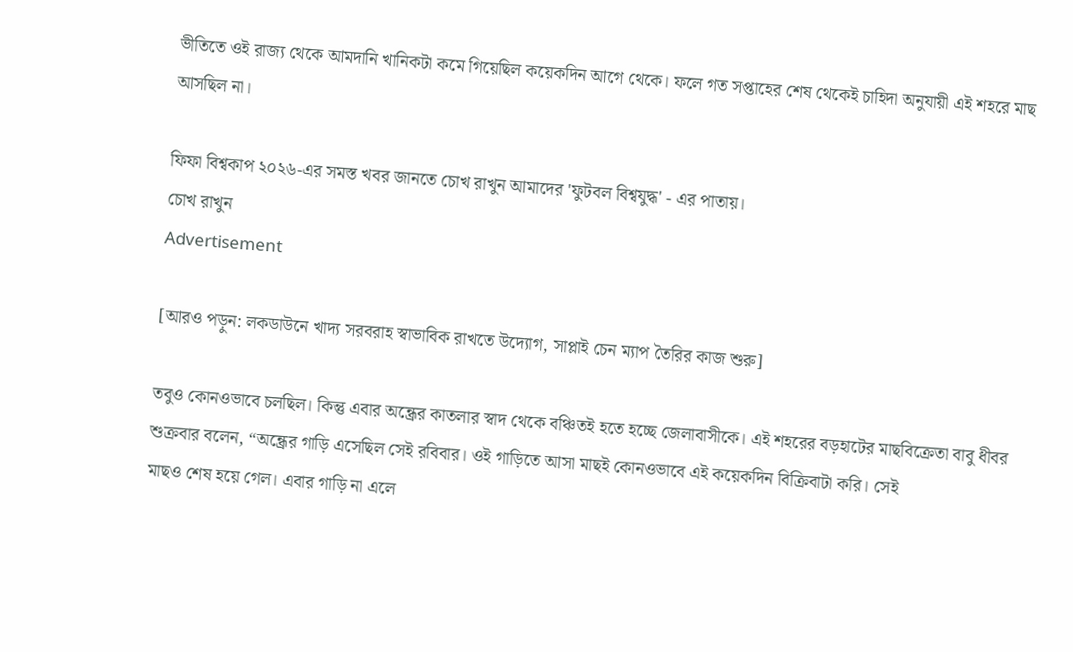ভীতিতে ওই রাজ্য থেকে আমদানি খানিকটা কমে গিয়েছিল কয়েকদিন আগে থেকে। ফলে গত সপ্তাহের শেষ থেকেই চাহিদা অনুযায়ী এই শহরে মাছ আসছিল না।

ফিফা বিশ্বকাপ ২০২৬-এর সমস্ত খবর জানতে চোখ রাখুন আমাদের 'ফুটবল বিশ্বযুদ্ধ' - এর পাতায়।
চোখ রাখুন
Advertisement

[আরও পড়ুন: লকডাউনে খাদ্য সরবরাহ স্বাভাবিক রাখতে উদ্যোগ, সাপ্লাই চেন ম্যাপ তৈরির কাজ শুরু]

তবুও কোনওভাবে চলছিল। কিন্তু এবার অন্ধ্রের কাতলার স্বাদ থেকে বঞ্চিতই হতে হচ্ছে জেলাবাসীকে। এই শহরের বড়হাটের মাছবিক্রেতা বাবু ধীবর শুক্রবার বলেন, “অন্ধ্রের গাড়ি এসেছিল সেই রবিবার। ওই গাড়িতে আসা মাছই কোনওভাবে এই কয়েকদিন বিক্রিবাটা করি। সেই
মাছও শেষ হয়ে গেল। এবার গাড়ি না এলে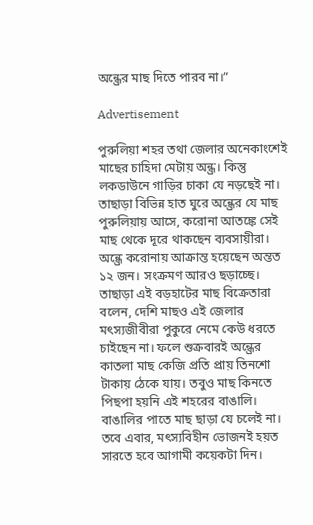অন্ধ্রের মাছ দিতে পারব না।”

Advertisement

পুরুলিয়া শহর তথা জেলার অনেকাংশেই মাছের চাহিদা মেটায় অন্ধ্র। কিন্তু লকডাউনে গাড়ির চাকা যে নড়ছেই না। তাছাড়া বিভিন্ন হাত ঘুরে অন্ধ্রের যে মাছ পুরুলিয়ায় আসে, করোনা আতঙ্কে সেই মাছ থেকে দূরে থাকছেন ব্যবসায়ীরা। অন্ধ্রে করোনায় আক্রান্ত হয়েছেন অন্তত ১২ জন। সংক্রমণ আরও ছড়াচ্ছে। তাছাড়া এই বড়হাটের মাছ বিক্রেতারা বলেন, দেশি মাছও এই জেলার মৎস্যজীবীরা পুকুরে নেমে কেউ ধরতে চাইছেন না। ফলে শুক্রবারই অন্ধ্রের কাতলা মাছ কেজি প্রতি প্রায় তিনশো টাকায় ঠেকে যায়। তবুও মাছ কিনতে পিছপা হয়নি এই শহরের বাঙালি। বাঙালির পাতে মাছ ছাড়া যে চলেই না। তবে এবার, মৎস্যবিহীন ভোজনই হয়ত সারতে হবে আগামী কয়েকটা দিন।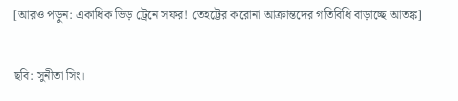[আরও পড়ুন: একাধিক ভিড় ট্রেনে সফর! তেহট্টের করোনা আক্রান্তদের গতিবিধি বাড়াচ্ছে আতঙ্ক]

ছবি: সুনীতা সিং।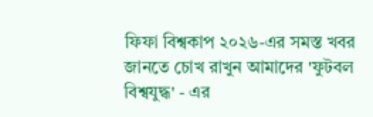ফিফা বিশ্বকাপ ২০২৬-এর সমস্ত খবর জানতে চোখ রাখুন আমাদের 'ফুটবল বিশ্বযুদ্ধ' - এর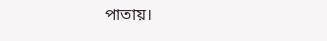পাতায়।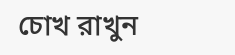চোখ রাখুন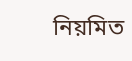নিয়মিত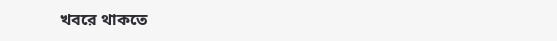খবরে থাকতে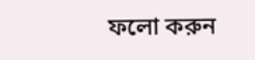ফলো করুন